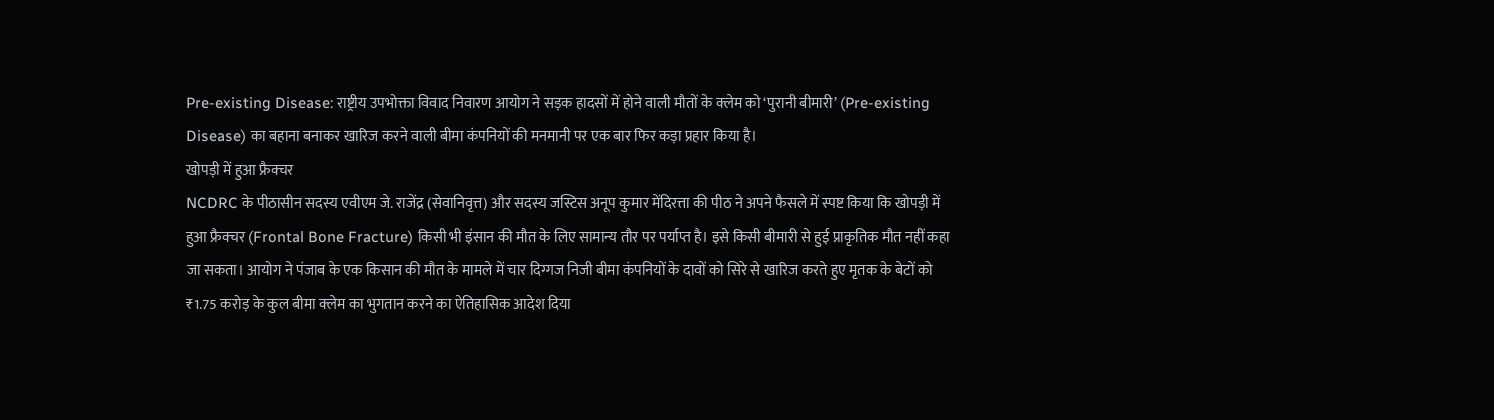Pre-existing Disease: राष्ट्रीय उपभोक्ता विवाद निवारण आयोग ने सड़क हादसों में होने वाली मौतों के क्लेम को ‘पुरानी बीमारी’ (Pre-existing Disease) का बहाना बनाकर खारिज करने वाली बीमा कंपनियों की मनमानी पर एक बार फिर कड़ा प्रहार किया है।
खोपड़ी में हुआ फ्रैक्चर
NCDRC के पीठासीन सदस्य एवीएम जे. राजेंद्र (सेवानिवृत्त) और सदस्य जस्टिस अनूप कुमार मेंदिरत्ता की पीठ ने अपने फैसले में स्पष्ट किया कि खोपड़ी में हुआ फ्रैक्चर (Frontal Bone Fracture) किसी भी इंसान की मौत के लिए सामान्य तौर पर पर्याप्त है। इसे किसी बीमारी से हुई प्राकृतिक मौत नहीं कहा जा सकता। आयोग ने पंजाब के एक किसान की मौत के मामले में चार दिग्गज निजी बीमा कंपनियों के दावों को सिरे से खारिज करते हुए मृतक के बेटों को ₹1.75 करोड़ के कुल बीमा क्लेम का भुगतान करने का ऐतिहासिक आदेश दिया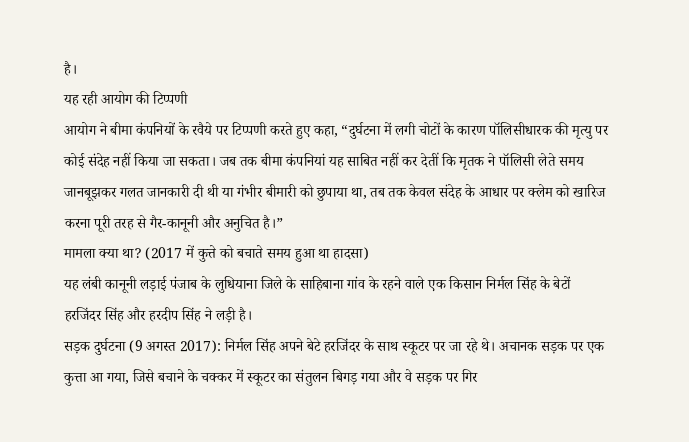है।
यह रही आयोग की टिप्पणी
आयोग ने बीमा कंपनियों के रवैये पर टिप्पणी करते हुए कहा, “दुर्घटना में लगी चोटों के कारण पॉलिसीधारक की मृत्यु पर कोई संदेह नहीं किया जा सकता। जब तक बीमा कंपनियां यह साबित नहीं कर देतीं कि मृतक ने पॉलिसी लेते समय जानबूझकर गलत जानकारी दी थी या गंभीर बीमारी को छुपाया था, तब तक केवल संदेह के आधार पर क्लेम को खारिज करना पूरी तरह से गैर-कानूनी और अनुचित है।”
मामला क्या था? (2017 में कुत्ते को बचाते समय हुआ था हादसा)
यह लंबी कानूनी लड़ाई पंजाब के लुधियाना जिले के साहिबाना गांव के रहने वाले एक किसान निर्मल सिंह के बेटों हरजिंदर सिंह और हरदीप सिंह ने लड़ी है।
सड़क दुर्घटना (9 अगस्त 2017): निर्मल सिंह अपने बेटे हरजिंदर के साथ स्कूटर पर जा रहे थे। अचानक सड़क पर एक कुत्ता आ गया, जिसे बचाने के चक्कर में स्कूटर का संतुलन बिगड़ गया और वे सड़क पर गिर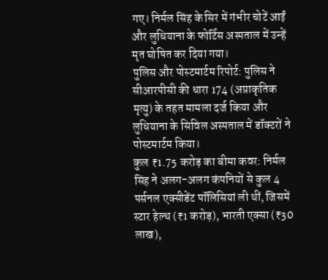गए। निर्मल सिंह के सिर में गंभीर चोटें आईं और लुधियाना के फोर्टिस अस्पताल में उन्हें मृत घोषित कर दिया गया।
पुलिस और पोस्टमार्टम रिपोर्ट: पुलिस ने सीआरपीसी की धारा 174 (अप्राकृतिक मृत्यु) के तहत मामला दर्ज किया और लुधियाना के सिविल अस्पताल में डॉक्टरों ने पोस्टमार्टम किया।
कुल ₹1.75 करोड़ का बीमा कवर: निर्मल सिंह ने अलग-अलग कंपनियों से कुल 4 पर्सनल एक्सीडेंट पॉलिसियां ली थीं, जिसमें स्टार हेल्थ (₹1 करोड़), भारती एक्सा (₹30 लाख),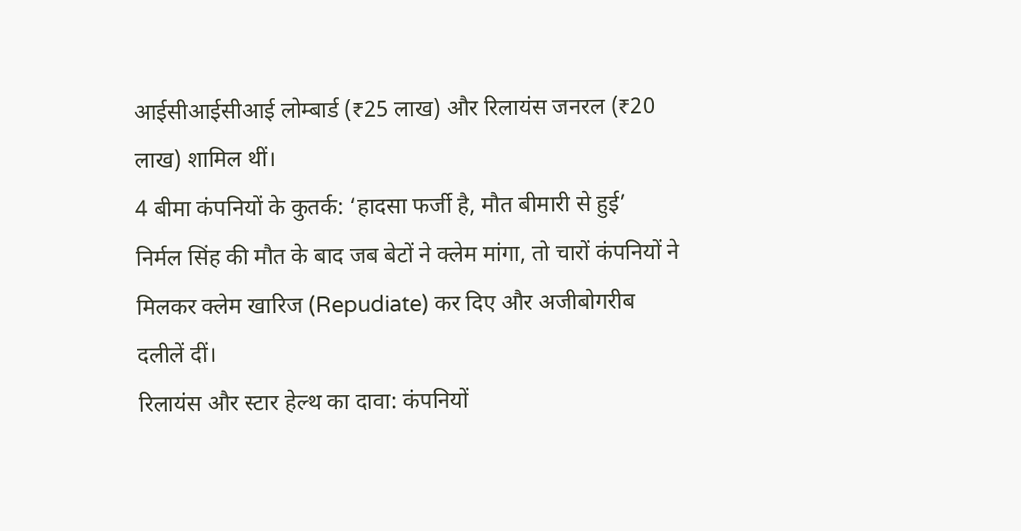आईसीआईसीआई लोम्बार्ड (₹25 लाख) और रिलायंस जनरल (₹20 लाख) शामिल थीं।
4 बीमा कंपनियों के कुतर्क: ‘हादसा फर्जी है, मौत बीमारी से हुई’
निर्मल सिंह की मौत के बाद जब बेटों ने क्लेम मांगा, तो चारों कंपनियों ने मिलकर क्लेम खारिज (Repudiate) कर दिए और अजीबोगरीब दलीलें दीं।
रिलायंस और स्टार हेल्थ का दावा: कंपनियों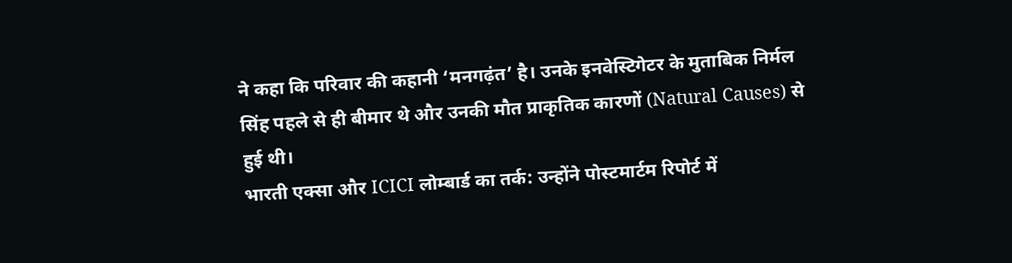ने कहा कि परिवार की कहानी ‘मनगढ़ंत’ है। उनके इनवेस्टिगेटर के मुताबिक निर्मल सिंह पहले से ही बीमार थे और उनकी मौत प्राकृतिक कारणों (Natural Causes) से हुई थी।
भारती एक्सा और ICICI लोम्बार्ड का तर्क: उन्होंने पोस्टमार्टम रिपोर्ट में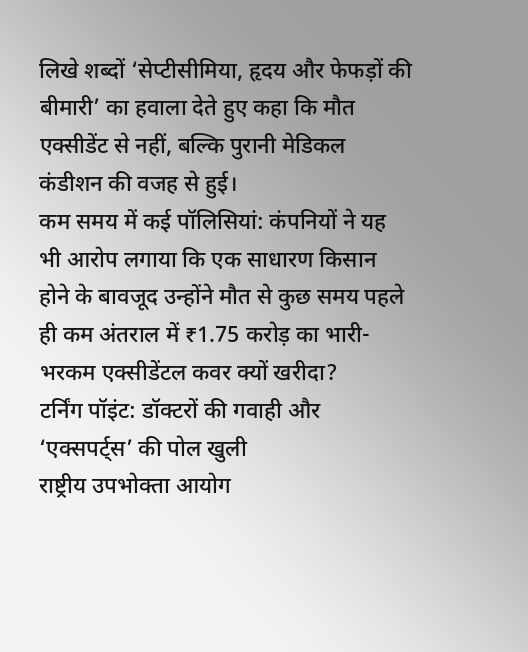लिखे शब्दों ‘सेप्टीसीमिया, हृदय और फेफड़ों की बीमारी’ का हवाला देते हुए कहा कि मौत एक्सीडेंट से नहीं, बल्कि पुरानी मेडिकल कंडीशन की वजह से हुई।
कम समय में कई पॉलिसियां: कंपनियों ने यह भी आरोप लगाया कि एक साधारण किसान होने के बावजूद उन्होंने मौत से कुछ समय पहले ही कम अंतराल में ₹1.75 करोड़ का भारी-भरकम एक्सीडेंटल कवर क्यों खरीदा?
टर्निंग पॉइंट: डॉक्टरों की गवाही और ‘एक्सपर्ट्स’ की पोल खुली
राष्ट्रीय उपभोक्ता आयोग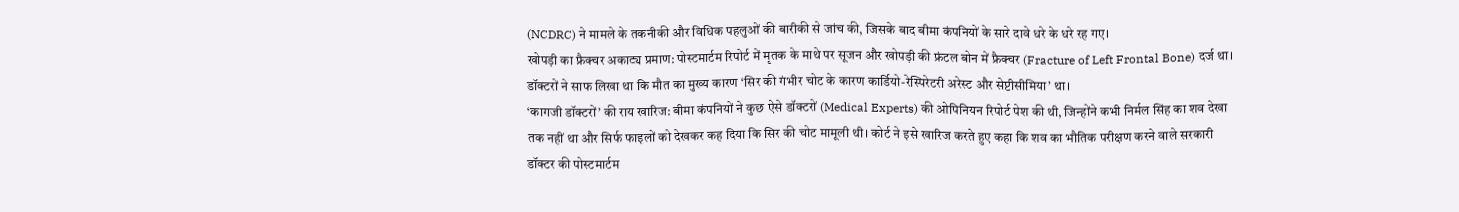(NCDRC) ने मामले के तकनीकी और विधिक पहलुओं की बारीकी से जांच की, जिसके बाद बीमा कंपनियों के सारे दावे धरे के धरे रह गए।
खोपड़ी का फ्रैक्चर अकाट्य प्रमाण: पोस्टमार्टम रिपोर्ट में मृतक के माथे पर सूजन और खोपड़ी की फ्रंटल बोन में फ्रैक्चर (Fracture of Left Frontal Bone) दर्ज था। डॉक्टरों ने साफ लिखा था कि मौत का मुख्य कारण ‘सिर की गंभीर चोट के कारण कार्डियो-रेस्पिरेटरी अरेस्ट और सेप्टीसीमिया’ था।
‘कागजी डॉक्टरों’ की राय खारिज: बीमा कंपनियों ने कुछ ऐसे डॉक्टरों (Medical Experts) की ओपिनियन रिपोर्ट पेश की थी, जिन्होंने कभी निर्मल सिंह का शव देखा तक नहीं था और सिर्फ फाइलों को देखकर कह दिया कि सिर की चोट मामूली थी। कोर्ट ने इसे खारिज करते हुए कहा कि शव का भौतिक परीक्षण करने वाले सरकारी डॉक्टर की पोस्टमार्टम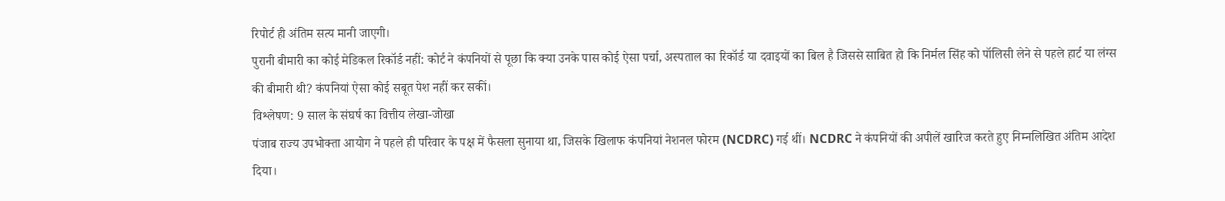रिपोर्ट ही अंतिम सत्य मानी जाएगी।
पुरानी बीमारी का कोई मेडिकल रिकॉर्ड नहीं: कोर्ट ने कंपनियों से पूछा कि क्या उनके पास कोई ऐसा पर्चा, अस्पताल का रिकॉर्ड या दवाइयों का बिल है जिससे साबित हो कि निर्मल सिंह को पॉलिसी लेने से पहले हार्ट या लंग्स की बीमारी थी? कंपनियां ऐसा कोई सबूत पेश नहीं कर सकीं।
विश्लेषण: 9 साल के संघर्ष का वित्तीय लेखा-जोखा
पंजाब राज्य उपभोक्ता आयोग ने पहले ही परिवार के पक्ष में फैसला सुनाया था, जिसके खिलाफ कंपनियां नेशनल फोरम (NCDRC) गई थीं। NCDRC ने कंपनियों की अपीलें खारिज करते हुए निम्नलिखित अंतिम आदेश दिया।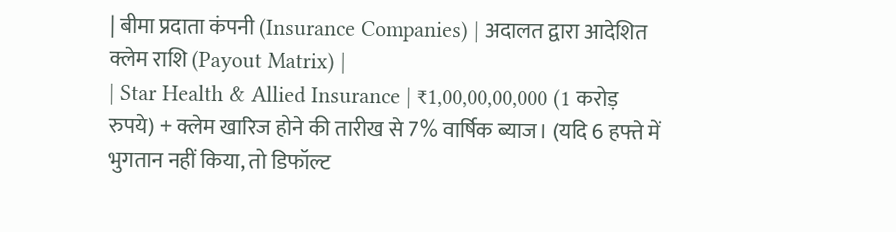| बीमा प्रदाता कंपनी (Insurance Companies) | अदालत द्वारा आदेशित क्लेम राशि (Payout Matrix) |
| Star Health & Allied Insurance | ₹1,00,00,00,000 (1 करोड़ रुपये) + क्लेम खारिज होने की तारीख से 7% वार्षिक ब्याज। (यदि 6 हफ्ते में भुगतान नहीं किया, तो डिफॉल्ट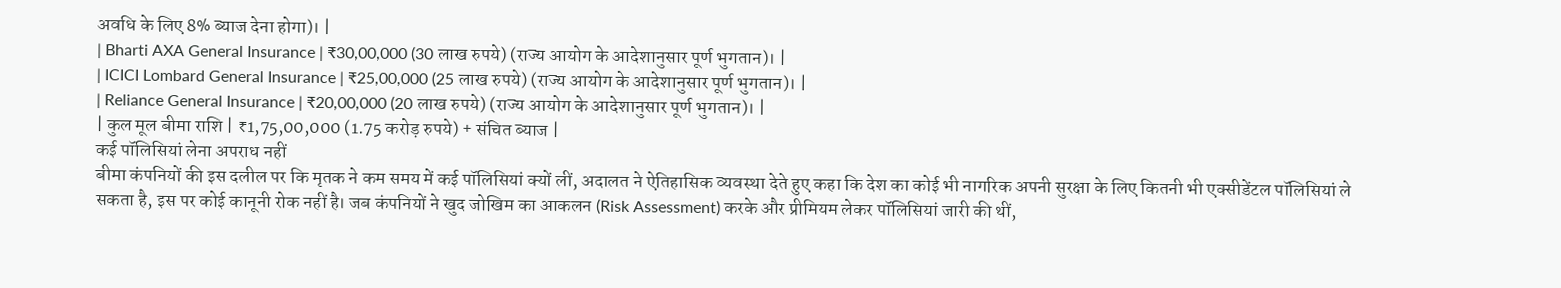अवधि के लिए 8% ब्याज देना होगा)। |
| Bharti AXA General Insurance | ₹30,00,000 (30 लाख रुपये) (राज्य आयोग के आदेशानुसार पूर्ण भुगतान)। |
| ICICI Lombard General Insurance | ₹25,00,000 (25 लाख रुपये) (राज्य आयोग के आदेशानुसार पूर्ण भुगतान)। |
| Reliance General Insurance | ₹20,00,000 (20 लाख रुपये) (राज्य आयोग के आदेशानुसार पूर्ण भुगतान)। |
| कुल मूल बीमा राशि | ₹1,75,00,000 (1.75 करोड़ रुपये) + संचित ब्याज |
कई पॉलिसियां लेना अपराध नहीं
बीमा कंपनियों की इस दलील पर कि मृतक ने कम समय में कई पॉलिसियां क्यों लीं, अदालत ने ऐतिहासिक व्यवस्था देते हुए कहा कि देश का कोई भी नागरिक अपनी सुरक्षा के लिए कितनी भी एक्सीडेंटल पॉलिसियां ले सकता है, इस पर कोई कानूनी रोक नहीं है। जब कंपनियों ने खुद जोखिम का आकलन (Risk Assessment) करके और प्रीमियम लेकर पॉलिसियां जारी की थीं,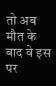तो अब मौत के बाद वे इस पर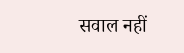सवाल नहीं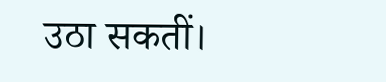उठा सकतीं।